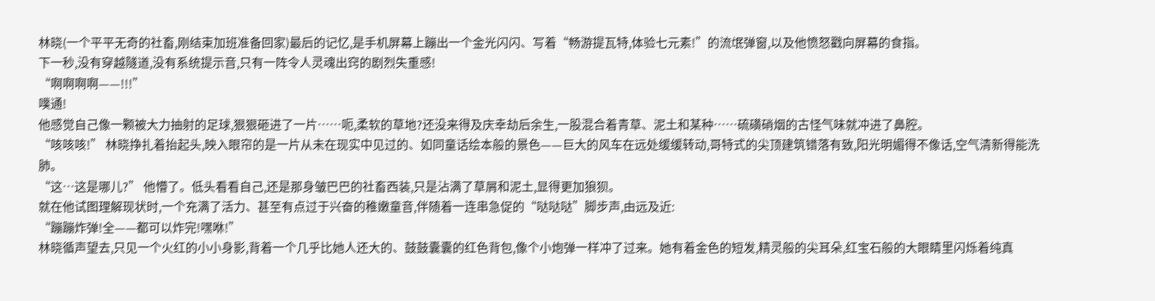林晓(一个平平无奇的社畜,刚结束加班准备回家)最后的记忆,是手机屏幕上蹦出一个金光闪闪、写着“畅游提瓦特,体验七元素!”的流氓弹窗,以及他愤怒戳向屏幕的食指。
下一秒,没有穿越隧道,没有系统提示音,只有一阵令人灵魂出窍的剧烈失重感!
“啊啊啊啊——!!!”
噗通!
他感觉自己像一颗被大力抽射的足球,狠狠砸进了一片……呃,柔软的草地?还没来得及庆幸劫后余生,一股混合着青草、泥土和某种……硫磺硝烟的古怪气味就冲进了鼻腔。
“咳咳咳!” 林晓挣扎着抬起头,映入眼帘的是一片从未在现实中见过的、如同童话绘本般的景色——巨大的风车在远处缓缓转动,哥特式的尖顶建筑错落有致,阳光明媚得不像话,空气清新得能洗肺。
“这…这是哪儿?” 他懵了。低头看看自己,还是那身皱巴巴的社畜西装,只是沾满了草屑和泥土,显得更加狼狈。
就在他试图理解现状时,一个充满了活力、甚至有点过于兴奋的稚嫩童音,伴随着一连串急促的“哒哒哒”脚步声,由远及近:
“蹦蹦炸弹!全——都可以炸完!嘿咻!”
林晓循声望去,只见一个火红的小小身影,背着一个几乎比她人还大的、鼓鼓囊囊的红色背包,像个小炮弹一样冲了过来。她有着金色的短发,精灵般的尖耳朵,红宝石般的大眼睛里闪烁着纯真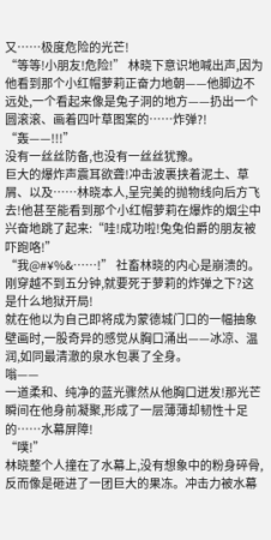又……极度危险的光芒!
“等等!小朋友!危险!” 林晓下意识地喊出声,因为他看到那个小红帽萝莉正奋力地朝——他脚边不远处,一个看起来像是兔子洞的地方——扔出一个圆滚滚、画着四叶草图案的……炸弹?!
“轰——!!!”
没有一丝丝防备,也没有一丝丝犹豫。
巨大的爆炸声震耳欲聋!冲击波裹挟着泥土、草屑、以及……林晓本人,呈完美的抛物线向后方飞去!他甚至能看到那个小红帽萝莉在爆炸的烟尘中兴奋地跳了起来:“哇!成功啦!兔兔伯爵的朋友被吓跑咯!”
“我@#¥%&……!” 社畜林晓的内心是崩溃的。刚穿越不到五分钟,就要死于萝莉的炸弹之下?这是什么地狱开局!
就在他以为自己即将成为蒙德城门口的一幅抽象壁画时,一股奇异的感觉从胸口涌出——冰凉、温润,如同最清澈的泉水包裹了全身。
嗡——
一道柔和、纯净的蓝光骤然从他胸口迸发!那光芒瞬间在他身前凝聚,形成了一层薄薄却韧性十足的……水幕屏障!
“噗!”
林晓整个人撞在了水幕上,没有想象中的粉身碎骨,反而像是砸进了一团巨大的果冻。冲击力被水幕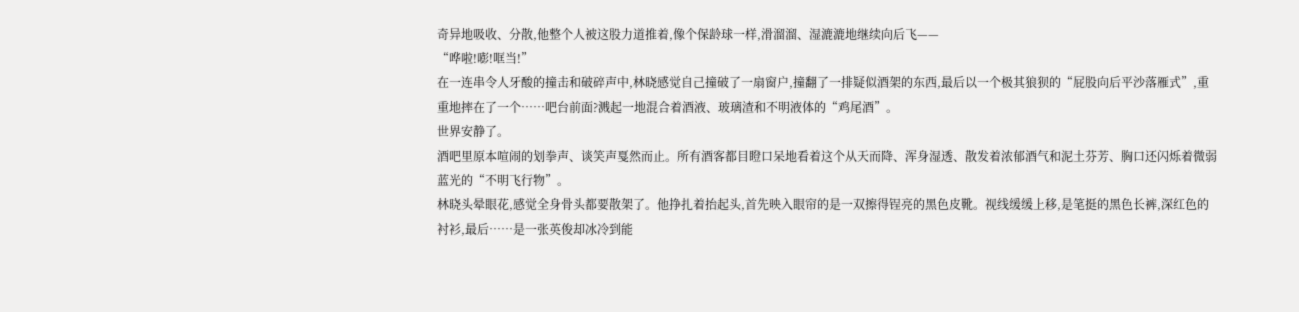奇异地吸收、分散,他整个人被这股力道推着,像个保龄球一样,滑溜溜、湿漉漉地继续向后飞——
“哗啦!嘭!哐当!”
在一连串令人牙酸的撞击和破碎声中,林晓感觉自己撞破了一扇窗户,撞翻了一排疑似酒架的东西,最后以一个极其狼狈的“屁股向后平沙落雁式”,重重地摔在了一个……吧台前面?溅起一地混合着酒液、玻璃渣和不明液体的“鸡尾酒”。
世界安静了。
酒吧里原本喧闹的划拳声、谈笑声戛然而止。所有酒客都目瞪口呆地看着这个从天而降、浑身湿透、散发着浓郁酒气和泥土芬芳、胸口还闪烁着微弱蓝光的“不明飞行物”。
林晓头晕眼花,感觉全身骨头都要散架了。他挣扎着抬起头,首先映入眼帘的是一双擦得锃亮的黑色皮靴。视线缓缓上移,是笔挺的黑色长裤,深红色的衬衫,最后……是一张英俊却冰冷到能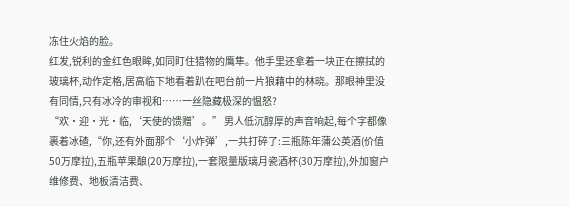冻住火焰的脸。
红发,锐利的金红色眼眸,如同盯住猎物的鹰隼。他手里还拿着一块正在擦拭的玻璃杯,动作定格,居高临下地看着趴在吧台前一片狼藉中的林晓。那眼神里没有同情,只有冰冷的审视和……一丝隐藏极深的愠怒?
“欢·迎·光·临,‘天使的馈赠’。” 男人低沉醇厚的声音响起,每个字都像裹着冰碴,“你,还有外面那个‘小炸弹’,一共打碎了:三瓶陈年蒲公英酒(价值50万摩拉),五瓶苹果酿(20万摩拉),一套限量版璃月瓷酒杯(30万摩拉),外加窗户维修费、地板清洁费、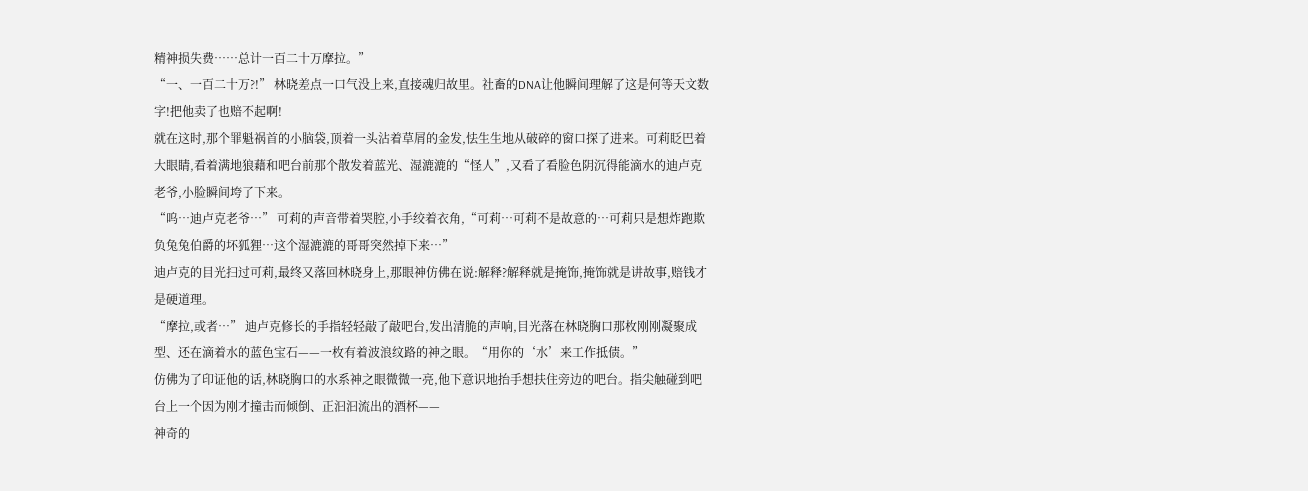精神损失费……总计一百二十万摩拉。”
“一、一百二十万?!” 林晓差点一口气没上来,直接魂归故里。社畜的DNA让他瞬间理解了这是何等天文数字!把他卖了也赔不起啊!
就在这时,那个罪魁祸首的小脑袋,顶着一头沾着草屑的金发,怯生生地从破碎的窗口探了进来。可莉眨巴着大眼睛,看着满地狼藉和吧台前那个散发着蓝光、湿漉漉的“怪人”,又看了看脸色阴沉得能滴水的迪卢克老爷,小脸瞬间垮了下来。
“呜…迪卢克老爷…” 可莉的声音带着哭腔,小手绞着衣角,“可莉…可莉不是故意的…可莉只是想炸跑欺负兔兔伯爵的坏狐狸…这个湿漉漉的哥哥突然掉下来…”
迪卢克的目光扫过可莉,最终又落回林晓身上,那眼神仿佛在说:解释?解释就是掩饰,掩饰就是讲故事,赔钱才是硬道理。
“摩拉,或者…” 迪卢克修长的手指轻轻敲了敲吧台,发出清脆的声响,目光落在林晓胸口那枚刚刚凝聚成型、还在滴着水的蓝色宝石——一枚有着波浪纹路的神之眼。“用你的‘水’来工作抵债。”
仿佛为了印证他的话,林晓胸口的水系神之眼微微一亮,他下意识地抬手想扶住旁边的吧台。指尖触碰到吧台上一个因为刚才撞击而倾倒、正汩汩流出的酒杯——
神奇的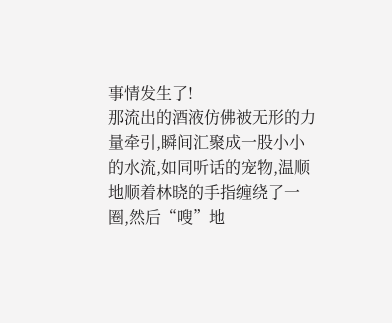事情发生了!
那流出的酒液仿佛被无形的力量牵引,瞬间汇聚成一股小小的水流,如同听话的宠物,温顺地顺着林晓的手指缠绕了一圈,然后“嗖”地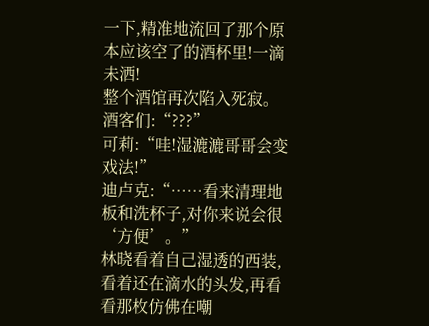一下,精准地流回了那个原本应该空了的酒杯里!一滴未洒!
整个酒馆再次陷入死寂。
酒客们:“???”
可莉:“哇!湿漉漉哥哥会变戏法!”
迪卢克:“……看来清理地板和洗杯子,对你来说会很‘方便’。”
林晓看着自己湿透的西装,看着还在滴水的头发,再看看那枚仿佛在嘲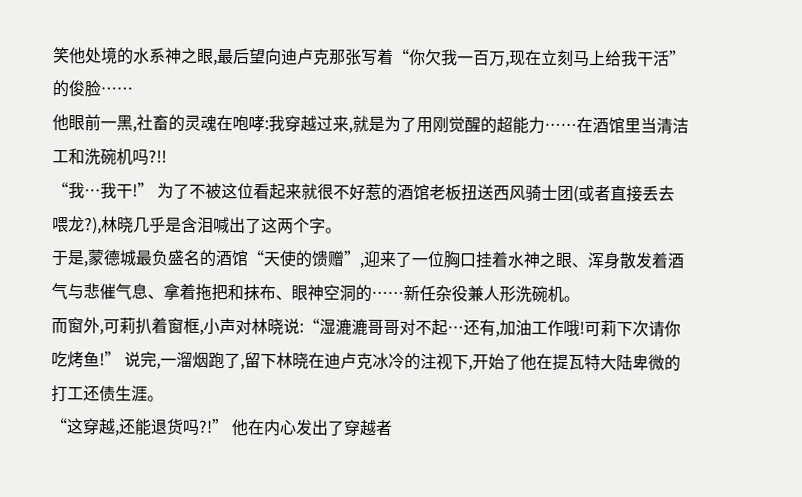笑他处境的水系神之眼,最后望向迪卢克那张写着“你欠我一百万,现在立刻马上给我干活”的俊脸……
他眼前一黑,社畜的灵魂在咆哮:我穿越过来,就是为了用刚觉醒的超能力……在酒馆里当清洁工和洗碗机吗?!!
“我…我干!” 为了不被这位看起来就很不好惹的酒馆老板扭送西风骑士团(或者直接丢去喂龙?),林晓几乎是含泪喊出了这两个字。
于是,蒙德城最负盛名的酒馆“天使的馈赠”,迎来了一位胸口挂着水神之眼、浑身散发着酒气与悲催气息、拿着拖把和抹布、眼神空洞的……新任杂役兼人形洗碗机。
而窗外,可莉扒着窗框,小声对林晓说:“湿漉漉哥哥对不起…还有,加油工作哦!可莉下次请你吃烤鱼!” 说完,一溜烟跑了,留下林晓在迪卢克冰冷的注视下,开始了他在提瓦特大陆卑微的打工还债生涯。
“这穿越,还能退货吗?!” 他在内心发出了穿越者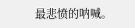最悲愤的呐喊。